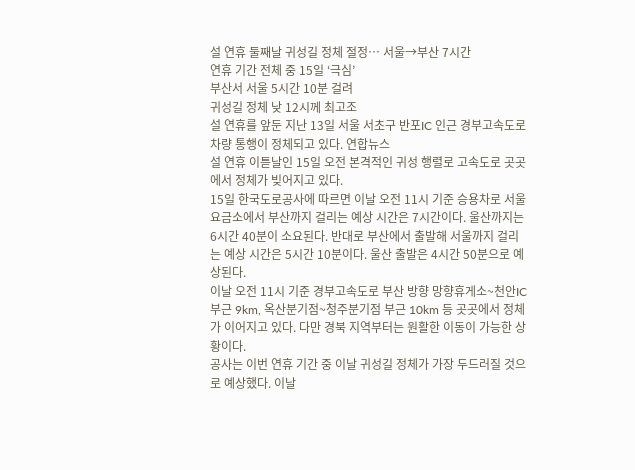설 연휴 둘째날 귀성길 정체 절정… 서울→부산 7시간
연휴 기간 전체 중 15일 ‘극심’
부산서 서울 5시간 10분 걸려
귀성길 정체 낮 12시께 최고조
설 연휴를 앞둔 지난 13일 서울 서초구 반포IC 인근 경부고속도로 차량 통행이 정체되고 있다. 연합뉴스
설 연휴 이튿날인 15일 오전 본격적인 귀성 행렬로 고속도로 곳곳에서 정체가 빚어지고 있다.
15일 한국도로공사에 따르면 이날 오전 11시 기준 승용차로 서울 요금소에서 부산까지 걸리는 예상 시간은 7시간이다. 울산까지는 6시간 40분이 소요된다. 반대로 부산에서 출발해 서울까지 걸리는 예상 시간은 5시간 10분이다. 울산 출발은 4시간 50분으로 예상된다.
이날 오전 11시 기준 경부고속도로 부산 방향 망향휴게소~천안IC 부근 9km, 옥산분기점~청주분기점 부근 10km 등 곳곳에서 정체가 이어지고 있다. 다만 경북 지역부터는 원활한 이동이 가능한 상황이다.
공사는 이번 연휴 기간 중 이날 귀성길 정체가 가장 두드러질 것으로 예상했다. 이날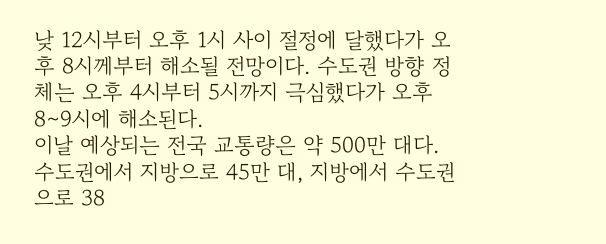낮 12시부터 오후 1시 사이 절정에 달했다가 오후 8시께부터 해소될 전망이다. 수도권 방향 정체는 오후 4시부터 5시까지 극심했다가 오후 8∼9시에 해소된다.
이날 예상되는 전국 교통량은 약 500만 대다. 수도권에서 지방으로 45만 대, 지방에서 수도권으로 38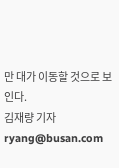만 대가 이동할 것으로 보인다.
김재량 기자 ryang@busan.com